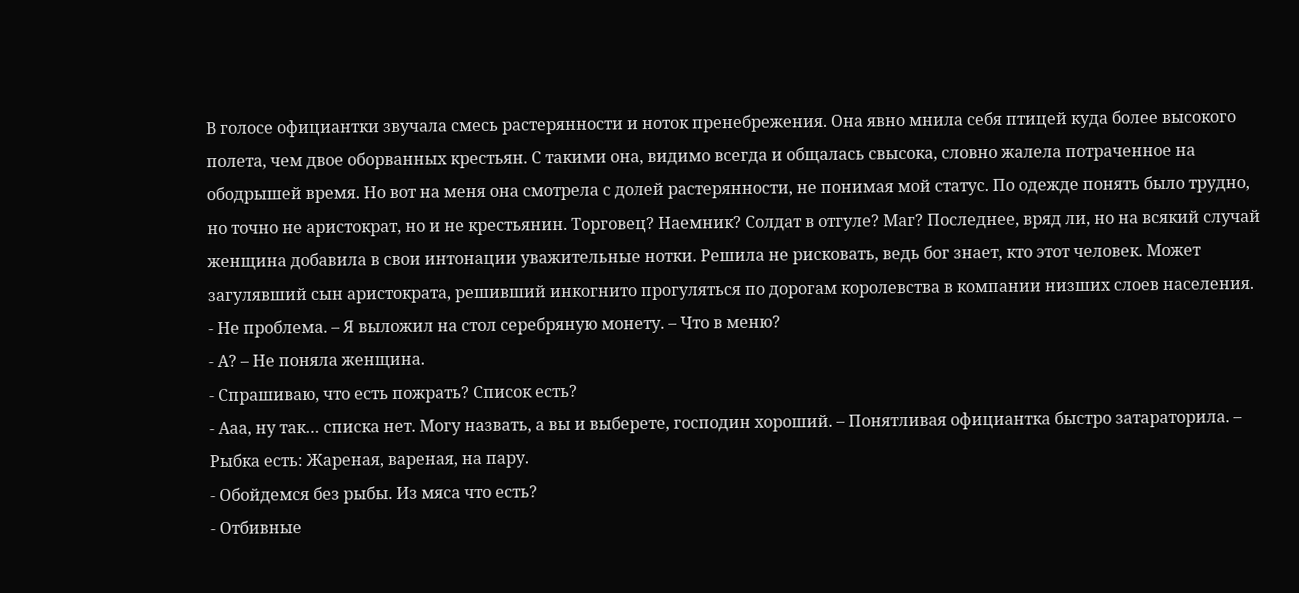В голосе официантки звучала смесь растерянности и ноток пренебрежения. Она явно мнила себя птицей куда более высокого полета, чем двое оборванных крестьян. С такими она, видимо всегда и общалась свысока, словно жалела потраченное на ободрышей время. Но вот на меня она смотрела с долей растерянности, не понимая мой статус. По одежде понять было трудно, но точно не аристократ, но и не крестьянин. Торговец? Наемник? Солдат в отгуле? Маг? Последнее, вряд ли, но на всякий случай женщина добавила в свои интонации уважительные нотки. Решила не рисковать, ведь бог знает, кто этот человек. Может загулявший сын аристократа, решивший инкогнито прогуляться по дорогам королевства в компании низших слоев населения.
- Не проблема. – Я выложил на стол серебряную монету. – Что в меню?
- А? – Не поняла женщина.
- Спрашиваю, что есть пожрать? Список есть?
- Ааа, ну так… списка нет. Могу назвать, а вы и выберете, господин хороший. – Понятливая официантка быстро затараторила. – Рыбка есть: Жареная, вареная, на пару.
- Обойдемся без рыбы. Из мяса что есть?
- Отбивные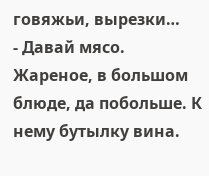говяжьи, вырезки…
- Давай мясо. Жареное, в большом блюде, да побольше. К нему бутылку вина.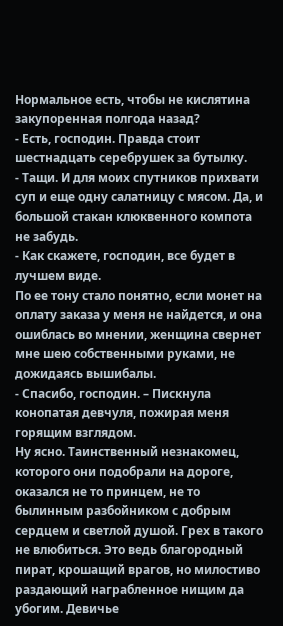Нормальное есть, чтобы не кислятина закупоренная полгода назад?
- Есть, господин. Правда стоит шестнадцать серебрушек за бутылку.
- Тащи. И для моих спутников прихвати суп и еще одну салатницу с мясом. Да, и большой стакан клюквенного компота не забудь.
- Как скажете, господин, все будет в лучшем виде.
По ее тону стало понятно, если монет на оплату заказа у меня не найдется, и она ошиблась во мнении, женщина свернет мне шею собственными руками, не дожидаясь вышибалы.
- Спасибо, господин. – Пискнула конопатая девчуля, пожирая меня горящим взглядом.
Ну ясно. Таинственный незнакомец, которого они подобрали на дороге, оказался не то принцем, не то былинным разбойником с добрым сердцем и светлой душой. Грех в такого не влюбиться. Это ведь благородный пират, крошащий врагов, но милостиво раздающий награбленное нищим да убогим. Девичье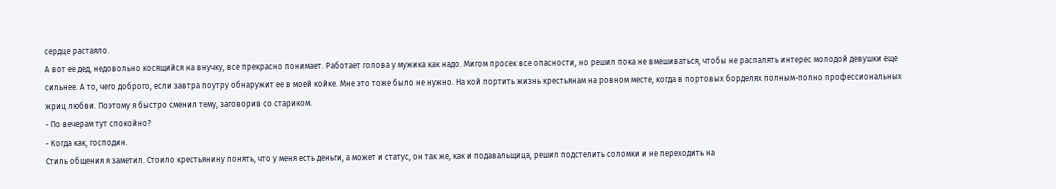сердце растаяло.
А вот ее дед, недовольно косящийся на внучку, все прекрасно понимает. Работает голова у мужика как надо. Мигом просек все опасности, но решил пока не вмешиваться, чтобы не распалять интерес молодой девушки еще сильнее. А то, чего доброго, если завтра поутру обнаружит ее в моей койке. Мне это тоже было не нужно. На кой портить жизнь крестьянам на ровном месте, когда в портовых борделях полным-полно профессиональных жриц любви. Поэтому я быстро сменил тему, заговорив со стариком.
- По вечерам тут спокойно?
- Когда как, господин.
Стиль общения я заметил. Стоило крестьянину понять, что у меня есть деньги, а может и статус, он так же, как и подавальщица, решил подстелить соломки и не переходить на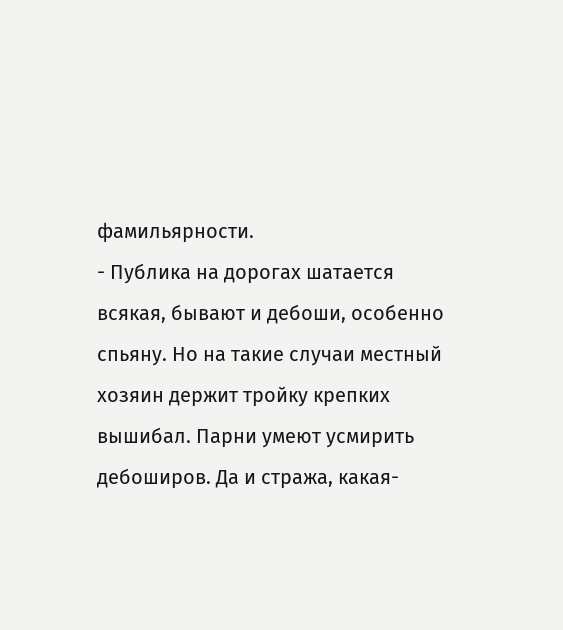фамильярности.
- Публика на дорогах шатается всякая, бывают и дебоши, особенно спьяну. Но на такие случаи местный хозяин держит тройку крепких вышибал. Парни умеют усмирить дебоширов. Да и стража, какая-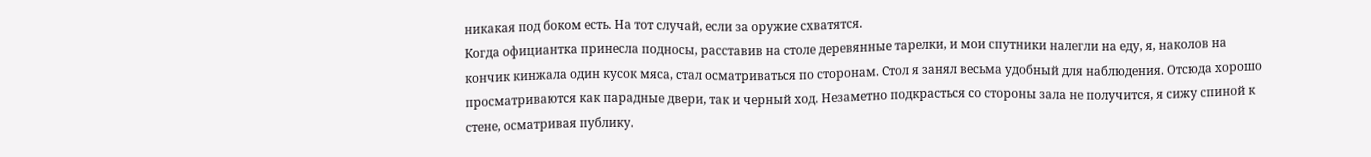никакая под боком есть. На тот случай, если за оружие схватятся.
Когда официантка принесла подносы, расставив на столе деревянные тарелки, и мои спутники налегли на еду, я, наколов на кончик кинжала один кусок мяса, стал осматриваться по сторонам. Стол я занял весьма удобный для наблюдения. Отсюда хорошо просматриваются как парадные двери, так и черный ход. Незаметно подкрасться со стороны зала не получится, я сижу спиной к стене, осматривая публику.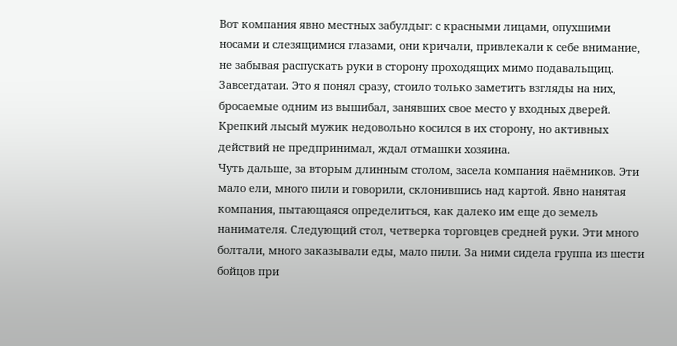Вот компания явно местных забулдыг: с красными лицами, опухшими носами и слезящимися глазами, они кричали, привлекали к себе внимание, не забывая распускать руки в сторону проходящих мимо подавальщиц. Завсегдатаи. Это я понял сразу, стоило только заметить взгляды на них, бросаемые одним из вышибал, занявших свое место у входных дверей. Крепкий лысый мужик недовольно косился в их сторону, но активных действий не предпринимал, ждал отмашки хозяина.
Чуть дальше, за вторым длинным столом, засела компания наёмников. Эти мало ели, много пили и говорили, склонившись над картой. Явно нанятая компания, пытающаяся определиться, как далеко им еще до земель нанимателя. Следующий стол, четверка торговцев средней руки. Эти много болтали, много заказывали еды, мало пили. За ними сидела группа из шести бойцов при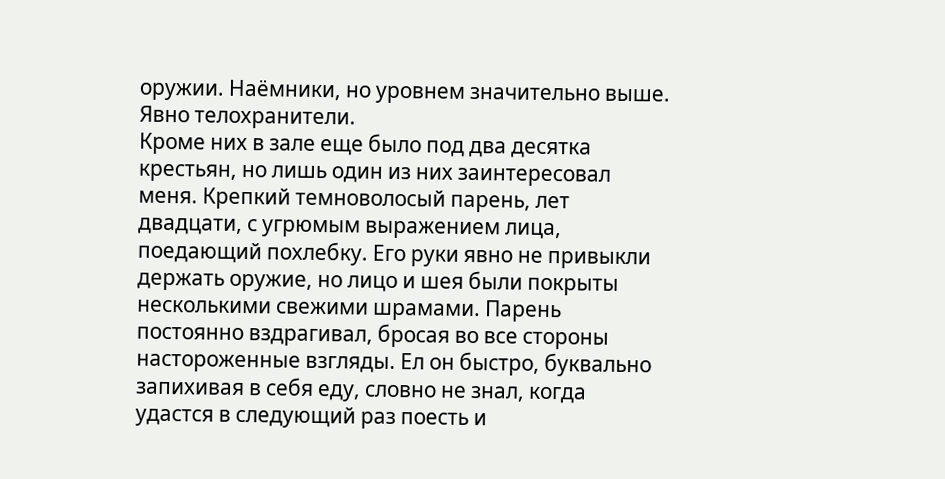оружии. Наёмники, но уровнем значительно выше. Явно телохранители.
Кроме них в зале еще было под два десятка крестьян, но лишь один из них заинтересовал меня. Крепкий темноволосый парень, лет двадцати, с угрюмым выражением лица, поедающий похлебку. Его руки явно не привыкли держать оружие, но лицо и шея были покрыты несколькими свежими шрамами. Парень постоянно вздрагивал, бросая во все стороны настороженные взгляды. Ел он быстро, буквально запихивая в себя еду, словно не знал, когда удастся в следующий раз поесть и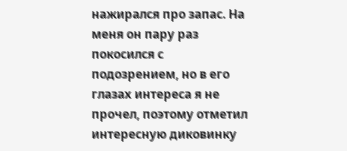нажирался про запас. На меня он пару раз покосился с подозрением, но в его глазах интереса я не прочел, поэтому отметил интересную диковинку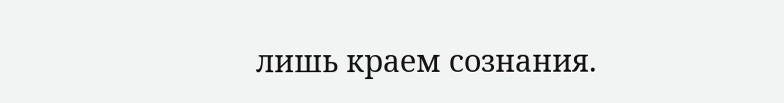лишь краем сознания.